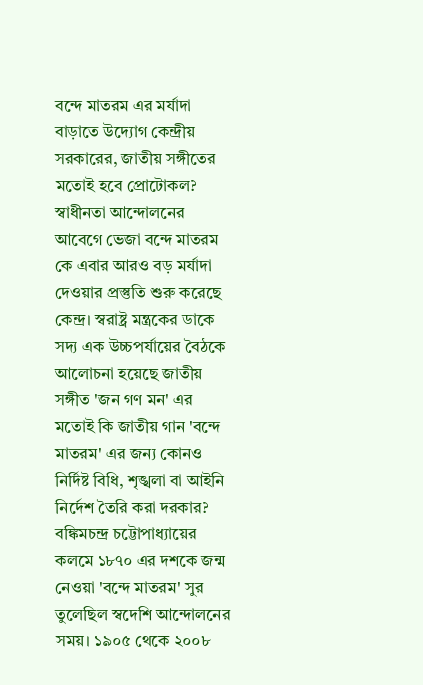বন্দে মাতরম এর মর্যাদা বাড়াতে উদ্যোগ কেন্দ্রীয় সরকারের, জাতীয় সঙ্গীতের মতোই হবে প্রোটোকল?
স্বাধীনতা আন্দোলনের আবেগে ভেজা বন্দে মাতরম কে এবার আরও বড় মর্যাদা দেওয়ার প্রস্তুতি শুরু করেছে কেন্দ্র। স্বরাষ্ট্র মন্ত্রকের ডাকে সদ্য এক উচ্চপর্যায়ের বৈঠকে আলোচনা হয়েছে জাতীয় সঙ্গীত 'জন গণ মন' এর মতোই কি জাতীয় গান 'বন্দে মাতরম' এর জন্য কোনও নির্দিষ্ট বিধি, শৃঙ্খলা বা আইনি নির্দেশ তৈরি করা দরকার?
বঙ্কিমচন্দ্র চট্টোপাধ্যায়ের কলমে ১৮৭০ এর দশকে জন্ম নেওয়া 'বন্দে মাতরম' সুর তুলেছিল স্বদেশি আন্দোলনের সময়। ১৯০৫ থেকে ২০০৮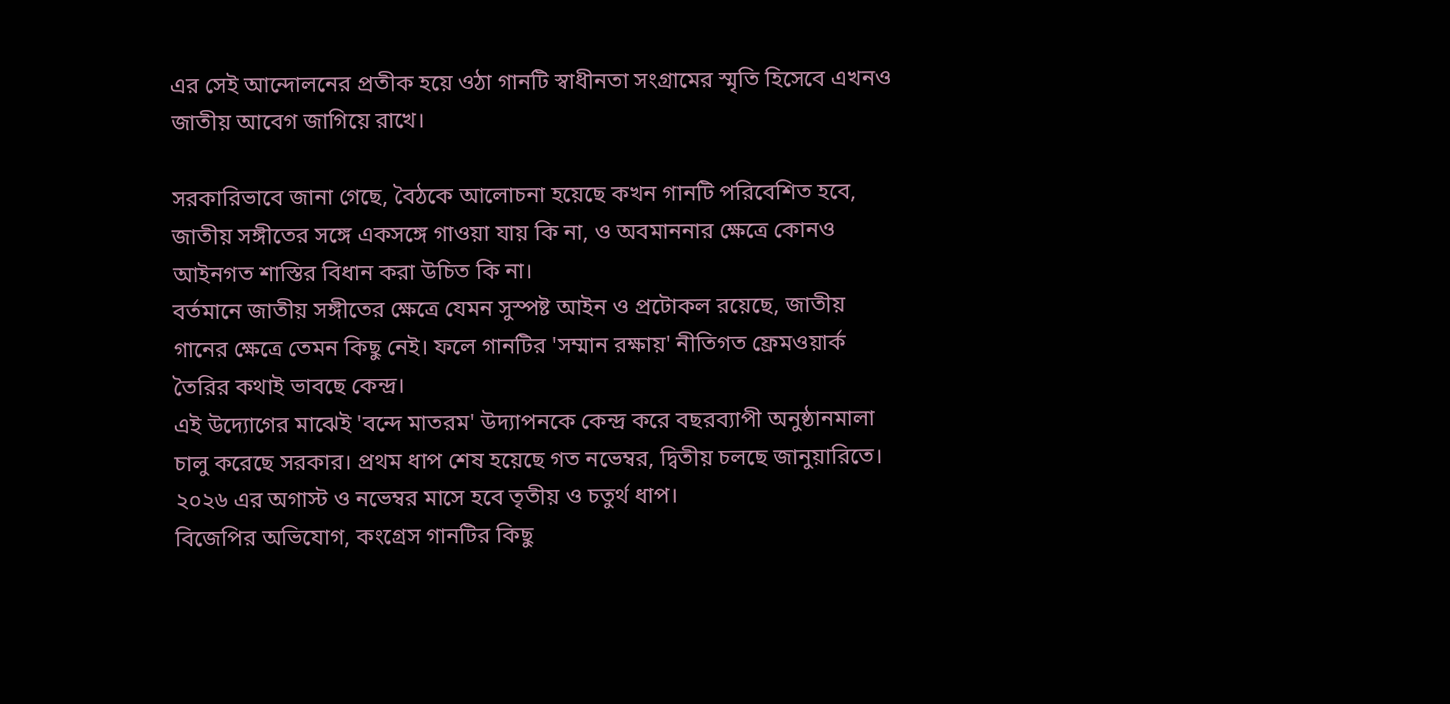এর সেই আন্দোলনের প্রতীক হয়ে ওঠা গানটি স্বাধীনতা সংগ্রামের স্মৃতি হিসেবে এখনও জাতীয় আবেগ জাগিয়ে রাখে।

সরকারিভাবে জানা গেছে, বৈঠকে আলোচনা হয়েছে কখন গানটি পরিবেশিত হবে, জাতীয় সঙ্গীতের সঙ্গে একসঙ্গে গাওয়া যায় কি না, ও অবমাননার ক্ষেত্রে কোনও আইনগত শাস্তির বিধান করা উচিত কি না।
বর্তমানে জাতীয় সঙ্গীতের ক্ষেত্রে যেমন সুস্পষ্ট আইন ও প্রটোকল রয়েছে, জাতীয় গানের ক্ষেত্রে তেমন কিছু নেই। ফলে গানটির 'সম্মান রক্ষায়' নীতিগত ফ্রেমওয়ার্ক তৈরির কথাই ভাবছে কেন্দ্র।
এই উদ্যোগের মাঝেই 'বন্দে মাতরম' উদ্যাপনকে কেন্দ্র করে বছরব্যাপী অনুষ্ঠানমালা চালু করেছে সরকার। প্রথম ধাপ শেষ হয়েছে গত নভেম্বর, দ্বিতীয় চলছে জানুয়ারিতে। ২০২৬ এর অগাস্ট ও নভেম্বর মাসে হবে তৃতীয় ও চতুর্থ ধাপ।
বিজেপির অভিযোগ, কংগ্রেস গানটির কিছু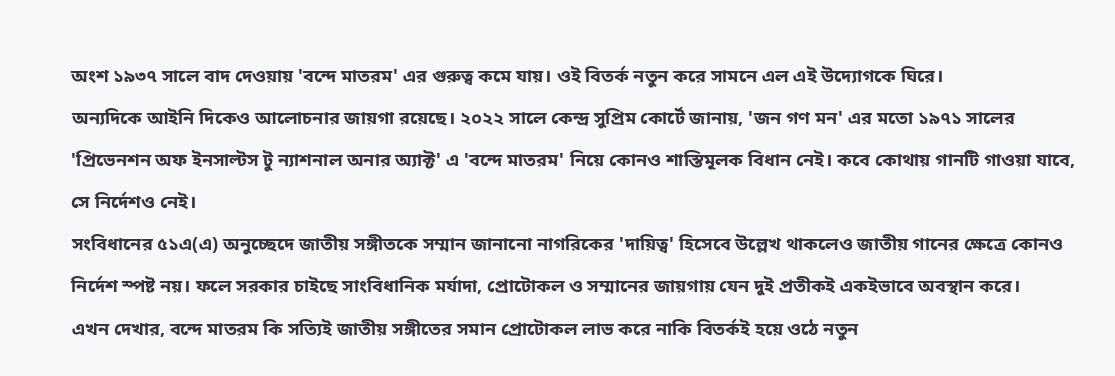অংশ ১৯৩৭ সালে বাদ দেওয়ায় 'বন্দে মাতরম' এর গুরুত্ব কমে যায়। ওই বিতর্ক নতুন করে সামনে এল এই উদ্যোগকে ঘিরে।
অন্যদিকে আইনি দিকেও আলোচনার জায়গা রয়েছে। ২০২২ সালে কেন্দ্র সুপ্রিম কোর্টে জানায়, 'জন গণ মন' এর মতো ১৯৭১ সালের 'প্রিভেনশন অফ ইনসাল্টস টু ন্যাশনাল অনার অ্যাক্ট' এ 'বন্দে মাতরম' নিয়ে কোনও শাস্তিমূলক বিধান নেই। কবে কোথায় গানটি গাওয়া যাবে, সে নির্দেশও নেই।
সংবিধানের ৫১এ(এ) অনুচ্ছেদে জাতীয় সঙ্গীতকে সম্মান জানানো নাগরিকের 'দায়িত্ব' হিসেবে উল্লেখ থাকলেও জাতীয় গানের ক্ষেত্রে কোনও নির্দেশ স্পষ্ট নয়। ফলে সরকার চাইছে সাংবিধানিক মর্যাদা, প্রোটোকল ও সম্মানের জায়গায় যেন দুই প্রতীকই একইভাবে অবস্থান করে।
এখন দেখার, বন্দে মাতরম কি সত্যিই জাতীয় সঙ্গীতের সমান প্রোটোকল লাভ করে নাকি বিতর্কই হয়ে ওঠে নতুন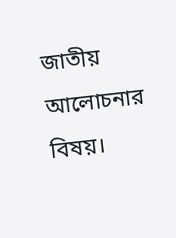জাতীয় আলোচনার বিষয়।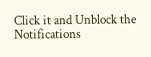Click it and Unblock the Notifications